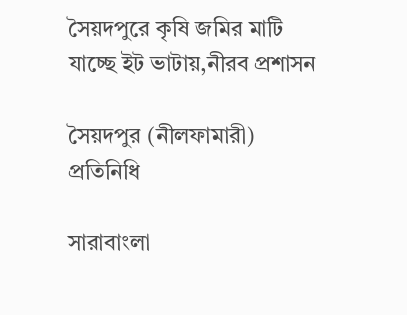সৈয়দপুরে কৃষি জমির মাটি যাচ্ছে ইট ভাটায়,নীরব প্রশাসন

সৈয়দপুর (নীলফামারী) প্রতিনিধি

সারাবাংলা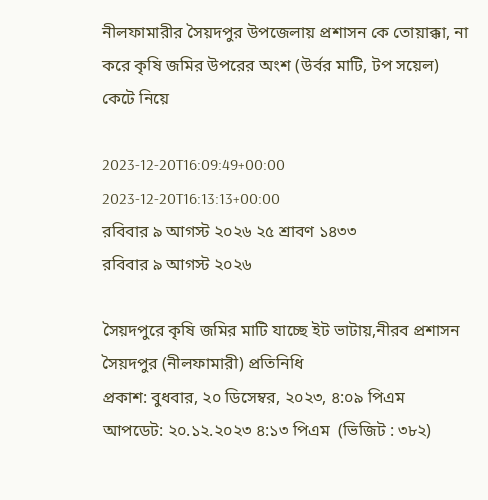নীলফামারীর সৈয়দপুর উপজেলায় প্রশাসন কে তোয়াক্কা, না করে কৃষি জমির উপরের অংশ (উর্বর মাটি, টপ সয়েল) কেটে নিয়ে

2023-12-20T16:09:49+00:00
2023-12-20T16:13:13+00:00
রবিবার ৯ আগস্ট ২০২৬ ২৫ শ্রাবণ ১৪৩৩
রবিবার ৯ আগস্ট ২০২৬

সৈয়দপুরে কৃষি জমির মাটি যাচ্ছে ইট ভাটায়,নীরব প্রশাসন
সৈয়দপুর (নীলফামারী) প্রতিনিধি
প্রকাশ: বুধবার, ২০ ডিসেম্বর, ২০২৩, ৪:০৯ পিএম  আপডেট: ২০.১২.২০২৩ ৪:১৩ পিএম  (ভিজিট : ৩৮২)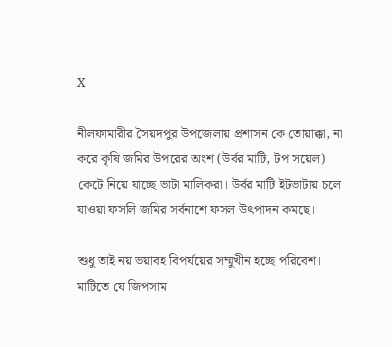X

নীলফামারীর সৈয়দপুর উপজেলায় প্রশাসন কে তোয়াক্কা, না করে কৃষি জমির উপরের অংশ (উর্বর মাটি, টপ সয়েল) কেটে নিয়ে যাচ্ছে ভাটা মালিকরা। উর্বর মাটি ইটভাটায় চলে যাওয়া ফসলি জমির সর্বনাশে ফসল উৎপাদন কমছে।

শুধু তাই নয় ভয়াবহ বিপর্যয়ের সম্মুখীন হচ্ছে পরিবেশ। মাটিতে যে জিপসাম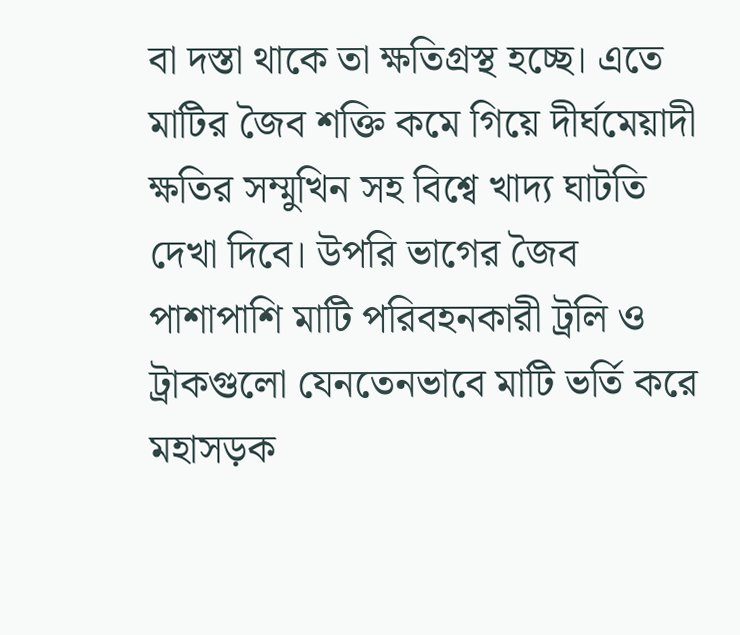বা দস্তা থাকে তা ক্ষতিগ্রস্থ হচ্ছে। এতে মাটির জৈব শক্তি কমে গিয়ে দীর্ঘমেয়াদী ক্ষতির সম্মুখিন সহ বিশ্বে খাদ্য ঘাটতি দেখা দিবে। উপরি ভাগের জৈব পাশাপাশি মাটি পরিবহনকারী ট্রলি ও ট্রাকগুলো যেনতেনভাবে মাটি ভর্তি করে মহাসড়ক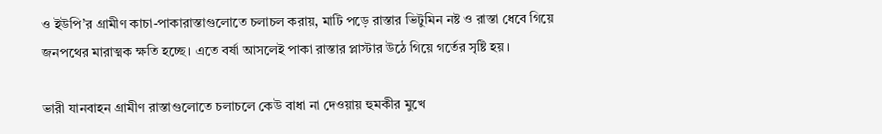ও ইউপি’র গ্রামীণ কাচা-পাকারাস্তাগুলোতে চলাচল করায়, মাটি পড়ে রাস্তার ভিটুমিন নষ্ট ও রাস্তা ধেবে গিয়ে জনপথের মারাত্মক ক্ষতি হচ্ছে। এতে বর্ষা আসলেই পাকা রাস্তার প্লাস্টার উঠে গিয়ে গর্তের সৃষ্টি হয়।

ভারী যানবাহন গ্রামীণ রাস্তাগুলোতে চলাচলে কেউ বাধা না দেওয়ায় হুমকীর মুখে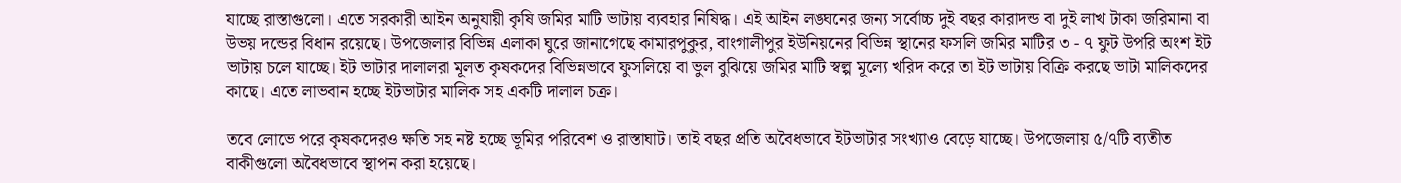যাচ্ছে রাস্তাগুলো। এতে সরকারী আইন অনুযায়ী কৃষি জমির মাটি ভাটায় ব্যবহার নিষিদ্ধ। এই আইন লঙ্ঘনের জন্য সর্বোচ্চ দুই বছর কারাদন্ড বা দুই লাখ টাকা জরিমানা বা উভয় দন্ডের বিধান রয়েছে। উপজেলার বিভিন্ন এলাকা ঘুরে জানাগেছে কামারপুকুর, বাংগালীপুর ইউনিয়নের বিভিন্ন স্থানের ফসলি জমির মাটির ৩ - ৭ ফুট উপরি অংশ ইট ভাটায় চলে যাচ্ছে। ইট ভাটার দালালরা মূলত কৃষকদের বিভিন্নভাবে ফুসলিয়ে বা ভুল বুঝিয়ে জমির মাটি স্বল্প মূল্যে খরিদ করে তা ইট ভাটায় বিক্রি করছে ভাটা মালিকদের কাছে। এতে লাভবান হচ্ছে ইটভাটার মালিক সহ একটি দালাল চক্র।

তবে লোভে পরে কৃষকদেরও ক্ষতি সহ নষ্ট হচ্ছে ভূমির পরিবেশ ও রাস্তাঘাট। তাই বছর প্রতি অবৈধভাবে ইটভাটার সংখ্যাও বেড়ে যাচ্ছে। উপজেলায় ৫/৭টি ব্যতীত বাকীগুলো অবৈধভাবে স্থাপন করা হয়েছে।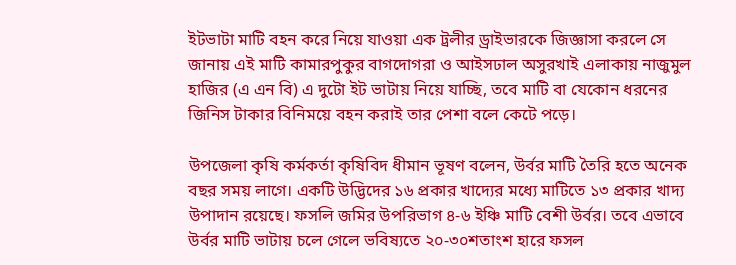ইটভাটা মাটি বহন করে নিয়ে যাওয়া এক ট্রলীর ড্রাইভারকে জিজ্ঞাসা করলে সে জানায় এই মাটি কামারপুকুর বাগদোগরা ও আইসঢাল অসুরখাই এলাকায় নাজুমুল হাজির (এ এন বি) এ দুটো ইট ভাটায় নিয়ে যাচ্ছি, তবে মাটি বা যেকোন ধরনের জিনিস টাকার বিনিময়ে বহন করাই তার পেশা বলে কেটে পড়ে।

উপজেলা কৃষি কর্মকর্তা কৃষিবিদ ধীমান ভূষণ বলেন, উর্বর মাটি তৈরি হতে অনেক বছর সময় লাগে। একটি উদ্ভিদের ১৬ প্রকার খাদ্যের মধ্যে মাটিতে ১৩ প্রকার খাদ্য উপাদান রয়েছে। ফসলি জমির উপরিভাগ ৪-৬ ইঞ্চি মাটি বেশী উর্বর। তবে এভাবে উর্বর মাটি ভাটায় চলে গেলে ভবিষ্যতে ২০-৩০শতাংশ হারে ফসল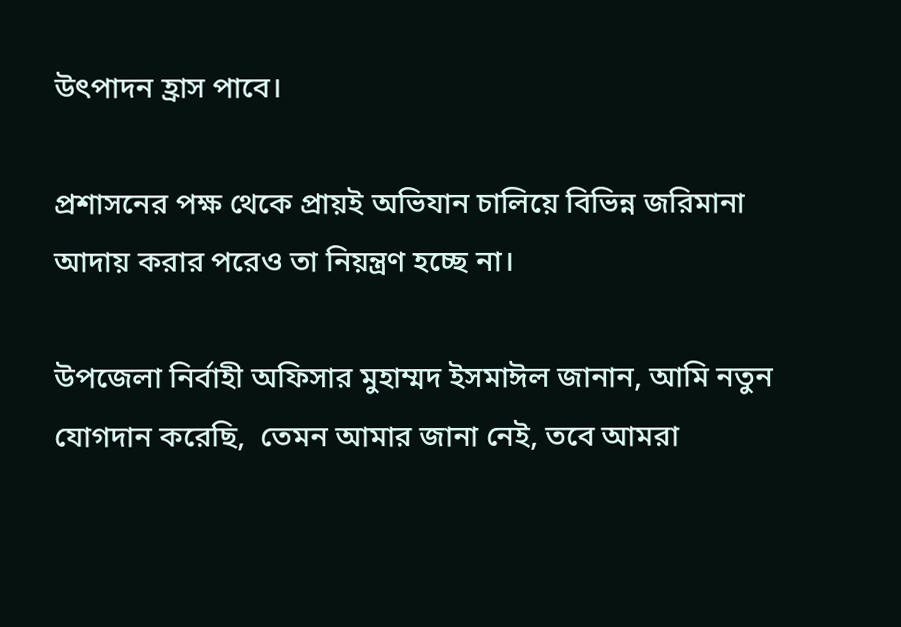উৎপাদন হ্রাস পাবে।

প্রশাসনের পক্ষ থেকে প্রায়ই অভিযান চালিয়ে বিভিন্ন জরিমানা আদায় করার পরেও তা নিয়ন্ত্রণ হচ্ছে না।

উপজেলা নির্বাহী অফিসার মুহাম্মদ ইসমাঈল জানান, আমি নতুন যোগদান করেছি,  তেমন আমার জানা নেই, তবে আমরা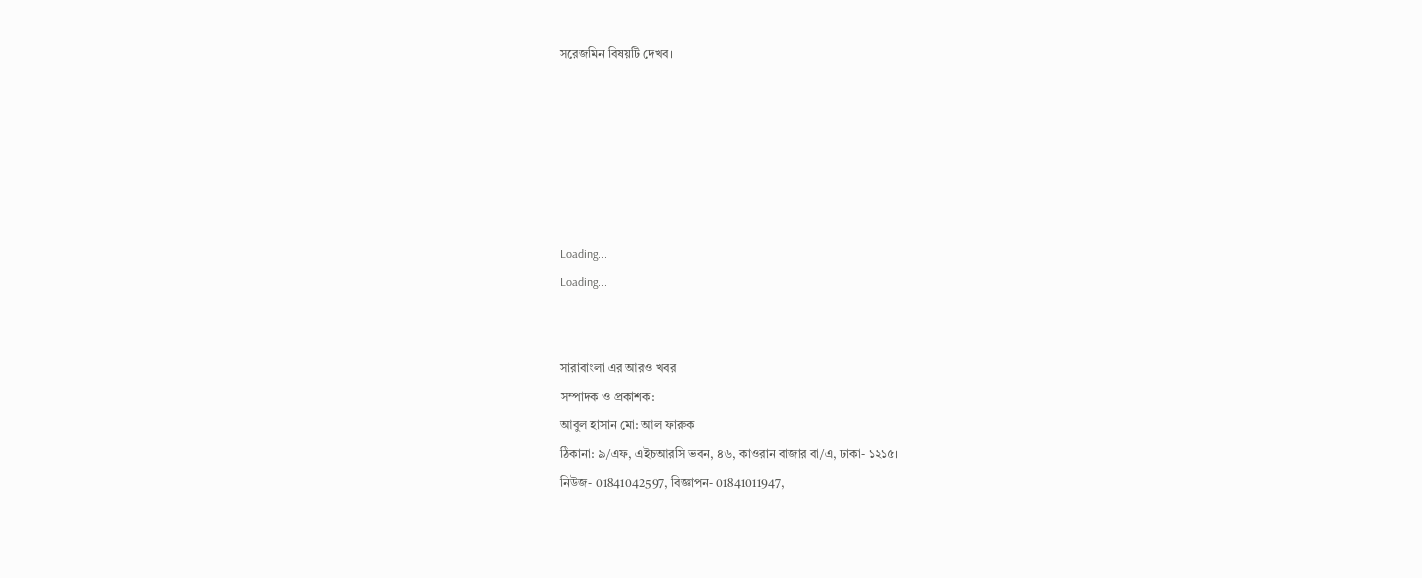সরেজমিন বিষয়টি দেখব।






Loading...
Loading...


সারাবাংলা এর আরও খবর
সম্পাদক ও প্রকাশক:
আবুল হাসান মো: আল ফারুক
ঠিকানা: ৯/এফ, এইচআরসি ভবন, ৪৬, কাওরান বাজার বা/এ, ঢাকা- ১২১৫।
নিউজ- 01841042597, বিজ্ঞাপন- 01841011947,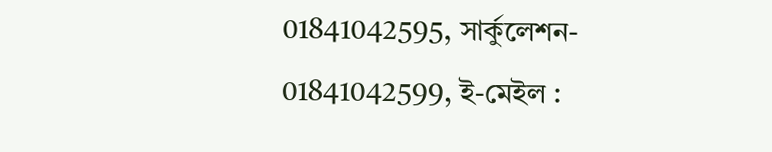01841042595, সার্কুলেশন- 01841042599, ই-মেইল :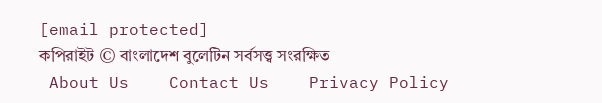[email protected]
কপিরাইট © বাংলাদেশ বুলেটিন সর্বসত্ত্ব সংরক্ষিত
 About Us    Contact Us    Privacy Policy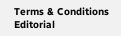Terms & Conditions    Editorial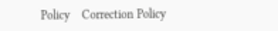Policy    Correction Policy